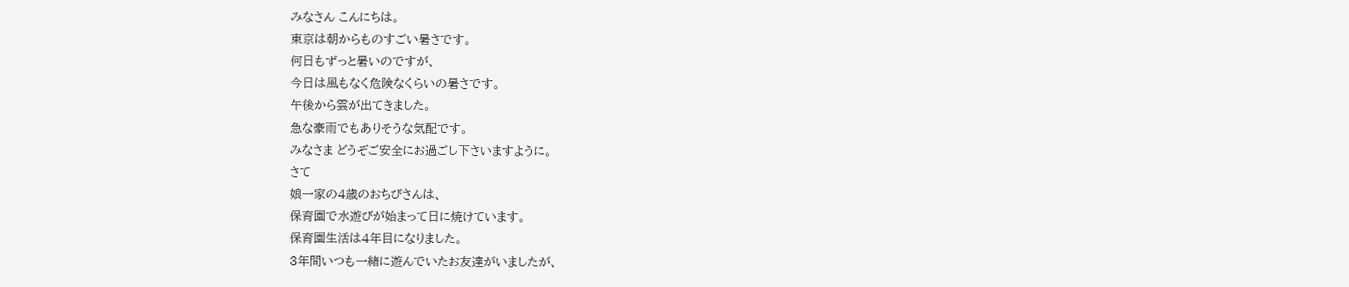みなさん こんにちは。
東京は朝からものすごい暑さです。
何日もずっと暑いのですが、
今日は風もなく危険なくらいの暑さです。
午後から雲が出てきました。
急な豪雨でもありそうな気配です。
みなさま どうぞご安全にお過ごし下さいますように。
さて
娘一家の4歳のおちびさんは、
保育園で水遊びが始まって日に焼けています。
保育園生活は4年目になりました。
3年間いつも一緒に遊んでいたお友達がいましたが、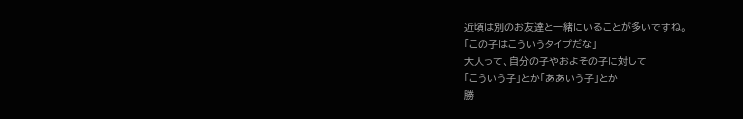近頃は別のお友達と一緒にいることが多いですね。
「この子はこういうタイプだな」
大人って、自分の子やおよその子に対して
「こういう子」とか「ああいう子」とか
勝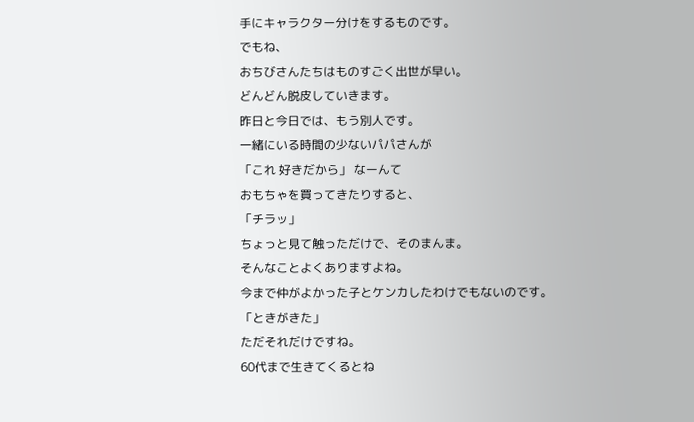手にキャラクター分けをするものです。
でもね、
おちびさんたちはものすごく出世が早い。
どんどん脱皮していきます。
昨日と今日では、もう別人です。
一緒にいる時間の少ないパパさんが
「これ 好きだから」 なーんて
おもちゃを買ってきたりすると、
「チラッ」
ちょっと見て触っただけで、そのまんま。
そんなことよくありますよね。
今まで仲がよかった子とケンカしたわけでもないのです。
「ときがきた」
ただそれだけですね。
60代まで生きてくるとね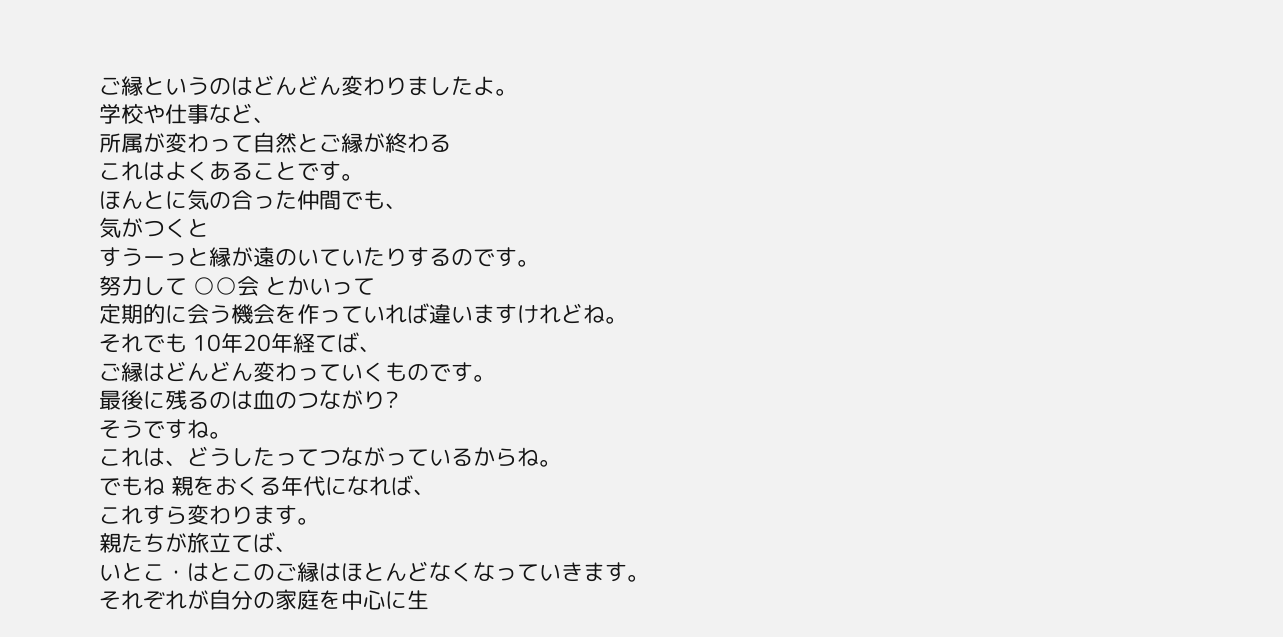ご縁というのはどんどん変わりましたよ。
学校や仕事など、
所属が変わって自然とご縁が終わる
これはよくあることです。
ほんとに気の合った仲間でも、
気がつくと
すうーっと縁が遠のいていたりするのです。
努力して ○○会 とかいって
定期的に会う機会を作っていれば違いますけれどね。
それでも 10年20年経てば、
ご縁はどんどん変わっていくものです。
最後に残るのは血のつながり?
そうですね。
これは、どうしたってつながっているからね。
でもね 親をおくる年代になれば、
これすら変わります。
親たちが旅立てば、
いとこ・はとこのご縁はほとんどなくなっていきます。
それぞれが自分の家庭を中心に生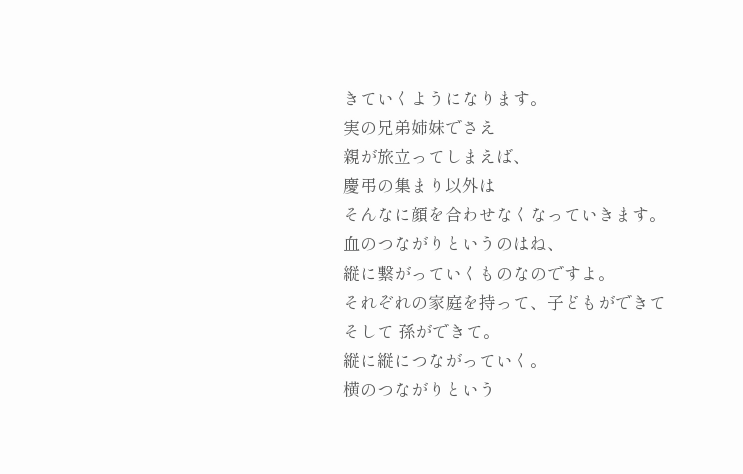きていくようになります。
実の兄弟姉妹でさえ
親が旅立ってしまえば、
慶弔の集まり以外は
そんなに顔を合わせなくなっていきます。
血のつながりというのはね、
縦に繋がっていくものなのですよ。
それぞれの家庭を持って、子どもができて
そして 孫ができて。
縦に縦につながっていく。
横のつながりという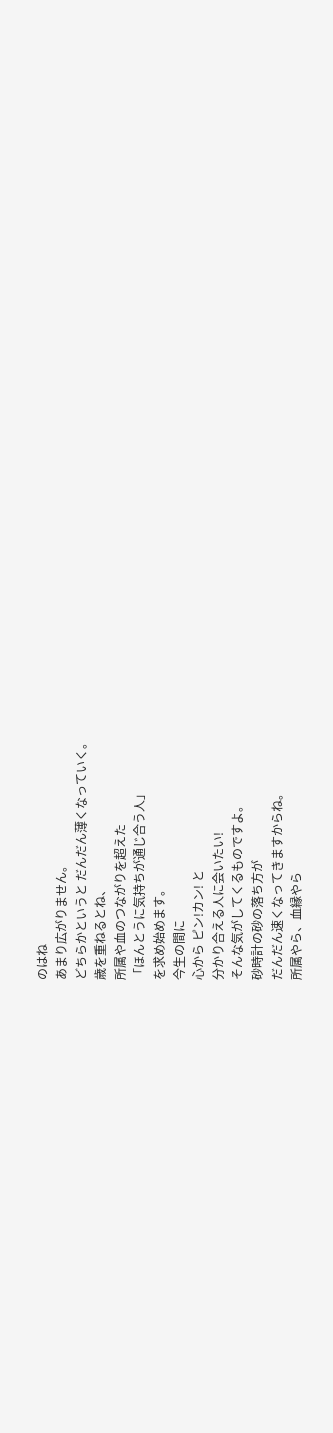のはね
あまり広がりません。
どちらかというと だんだん薄くなっていく。
歳を重ねるとね、
所属や血のつながりを超えた
「ほんとうに気持ちが通じ合う人」
を求め始めます。
今生の間に
心から ピン!カン! と
分かり合える人に会いたい!
そんな気がしてくるものですよ。
砂時計の砂の落ち方が
だんだん速くなってきますからね。
所属やら、血縁やら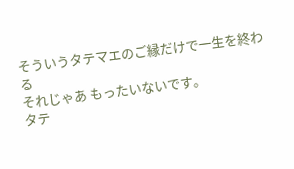そういうタテマエのご縁だけで一生を終わる
それじゃあ もったいないです。
タテ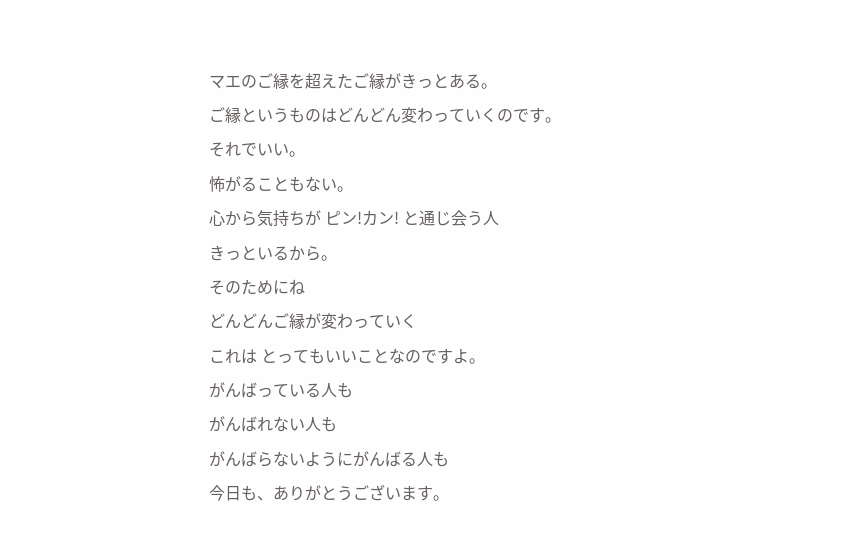マエのご縁を超えたご縁がきっとある。
ご縁というものはどんどん変わっていくのです。
それでいい。
怖がることもない。
心から気持ちが ピン!カン! と通じ会う人
きっといるから。
そのためにね
どんどんご縁が変わっていく
これは とってもいいことなのですよ。
がんばっている人も
がんばれない人も
がんばらないようにがんばる人も
今日も、ありがとうございます。